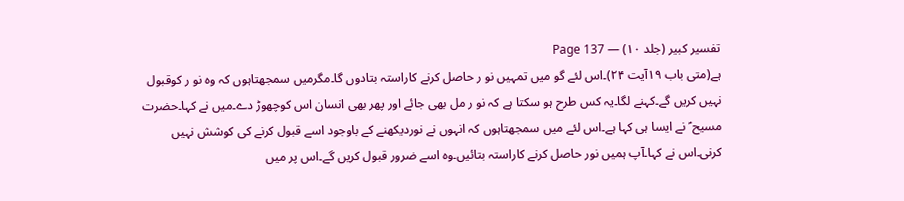تفسیر کبیر (جلد ۱۰) — Page 137
ہے(متی باب ۱۹آیت ۲۴)۔اس لئے گو میں تمہیں نو ر حاصل کرنے کاراستہ بتادوں گا۔مگرمیں سمجھتاہوں کہ وہ نو ر کوقبول نہیں کریں گے۔کہنے لگا۔یہ کس طرح ہو سکتا ہے کہ نو ر مل بھی جائے اور پھر بھی انسان اس کوچھوڑ دے۔میں نے کہا۔حضرت مسیح ؑ نے ایسا ہی کہا ہے۔اس لئے میں سمجھتاہوں کہ انہوں نے نوردیکھنے کے باوجود اسے قبول کرنے کی کوشش نہیں کرنی۔اس نے کہا۔آپ ہمیں نور حاصل کرنے کاراستہ بتائیں۔وہ اسے ضرور قبول کریں گے۔اس پر میں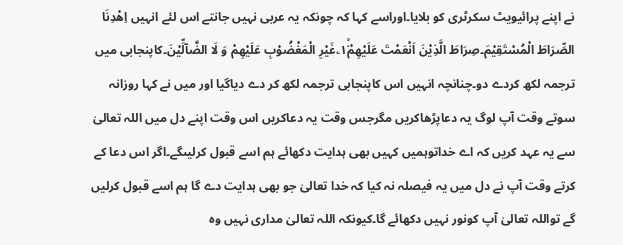نے اپنے پرائیویٹ سکرٹری کو بلایا۔اوراسے کہا کہ چونکہ یہ عربی نہیں جانتے اس لئے انہیں اِهْدِنَا الصِّرَاطَ الْمُسْتَقِيْمَ۔صِرَاطَ الَّذِيْنَ اَنْعَمْتَ عَلَيْهِمْ١ۙ۬ۦغَيْرِ الْمَغْضُوْبِ عَلَيْهِمْ وَ لَا الضَّآلِّيْنَ۔کاپنجابی میں ترجمہ لکھ کردے دو۔چنانچہ انہیں اس کاپنجابی ترجمہ لکھ کر دے دیاگیا اور میں نے کہا روزانہ سوتے وقت آپ لوگ یہ دعاپڑھاکریں مگرجس وقت یہ دعاکریں اس وقت اپنے دل میں اللہ تعالیٰ سے یہ عہد کریں کہ اے خداتوہمیں کہیں بھی ہدایت دکھائے ہم اسے قبول کرلیںگے۔اگر اس دعا کے کرتے وقت آپ نے دل میں یہ فیصلہ نہ کیا کہ خدا تعالیٰ جو بھی ہدایت دے گا ہم اسے قبول کرلیں گے تواللہ تعالیٰ آپ کونور نہیں دکھائے گا۔کیونکہ اللہ تعالیٰ مداری نہیں وہ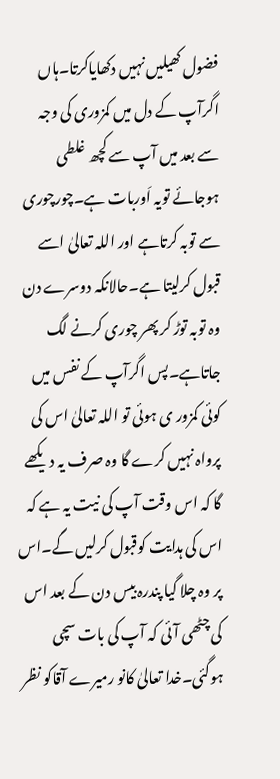فضول کھیلیں نہیں دکھایاکرتا۔ہاں اگرآپ کے دل میں کمزوری کی وجہ سے بعد میں آپ سے کچھ غلطی ہوجائے تویہ اَوربات ہے۔چورچوری سے توبہ کرتاہے اور اللہ تعالیٰ اسے قبول کرلیتا ہے۔حالانکہ دوسرے دن وہ توبہ توڑ کر پھر چوری کرنے لگ جاتاہے۔پس اگرآپ کے نفس میں کوئی کمزور ی ہوئی تو اللہ تعالیٰ اس کی پرواہ نہیں کرے گا وہ صرف یہ دیکھے گا کہ اس وقت آپ کی نیت یہ ہے کہ اس کی ہدایت کوقبول کرلیں گے۔اس پر وہ چلا گیا پندرہ بیس دن کے بعد اس کی چٹھی آئی کہ آپ کی بات سچی ہوگئی۔خدا تعالیٰ کانو رمیرے آقاکو نظر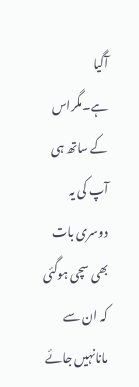آگیا ہے۔مگراس کے ساتھ ہی آپ کی یہ دوسری بات بھی سچی ہوگئی کہ ان سے مانانہیں جائے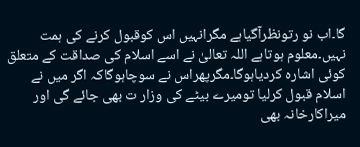گا۔اب نو رتونظرآگیاہے مگرانہیں اس کوقبول کرنے کی ہمت نہیں۔معلوم ہوتاہے اللہ تعالیٰ نے اسے اسلام کی صداقت کے متعلق کوئی اشارہ کردیاہوگا۔مگرپھراس نے سوچاہوگاکہ اگر میں نے اسلام قبول کرلیا تومیرے بیٹے کی وزار ت بھی جائے گی اور میراکارخانہ بھی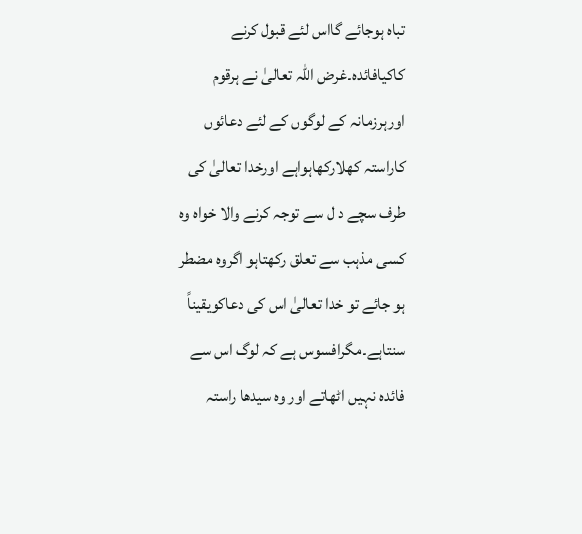تباہ ہوجائے گااس لئے قبول کرنے کاکیافائدہ۔غرض اللہ تعالیٰ نے ہرقوم اورہرزمانہ کے لوگوں کے لئے دعائوں کاراستہ کھلارکھاہواہے اورخدا تعالیٰ کی طرف سچے د ل سے توجہ کرنے والا خواہ وہ کسی مذہب سے تعلق رکھتاہو اگروہ مضطر ہو جائے تو خدا تعالیٰ اس کی دعاکویقیناً سنتاہے۔مگرافسوس ہے کہ لوگ اس سے فائدہ نہیں اٹھاتے اور وہ سیدھا راستہ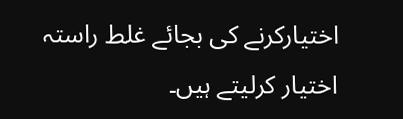اختیارکرنے کی بجائے غلط راستہ اختیار کرلیتے ہیں۔